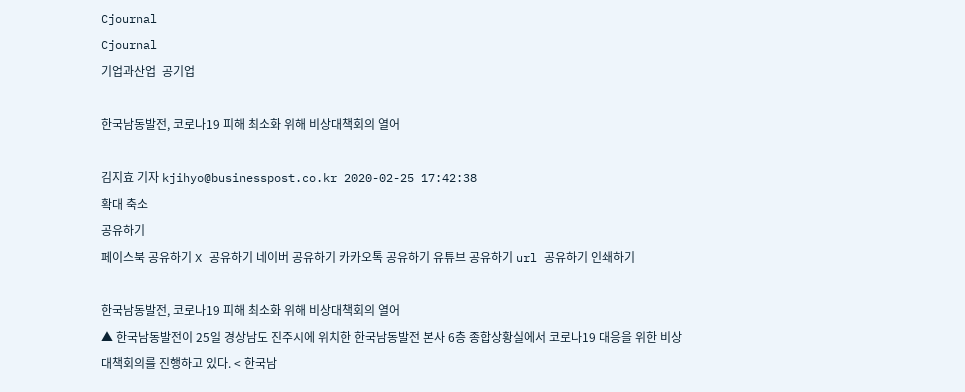Cjournal
Cjournal
기업과산업  공기업

한국남동발전, 코로나19 피해 최소화 위해 비상대책회의 열어

김지효 기자 kjihyo@businesspost.co.kr 2020-02-25 17:42:38
확대 축소
공유하기
페이스북 공유하기 X 공유하기 네이버 공유하기 카카오톡 공유하기 유튜브 공유하기 url 공유하기 인쇄하기

한국남동발전, 코로나19 피해 최소화 위해 비상대책회의 열어
▲ 한국남동발전이 25일 경상남도 진주시에 위치한 한국남동발전 본사 6층 종합상황실에서 코로나19 대응을 위한 비상대책회의를 진행하고 있다. < 한국남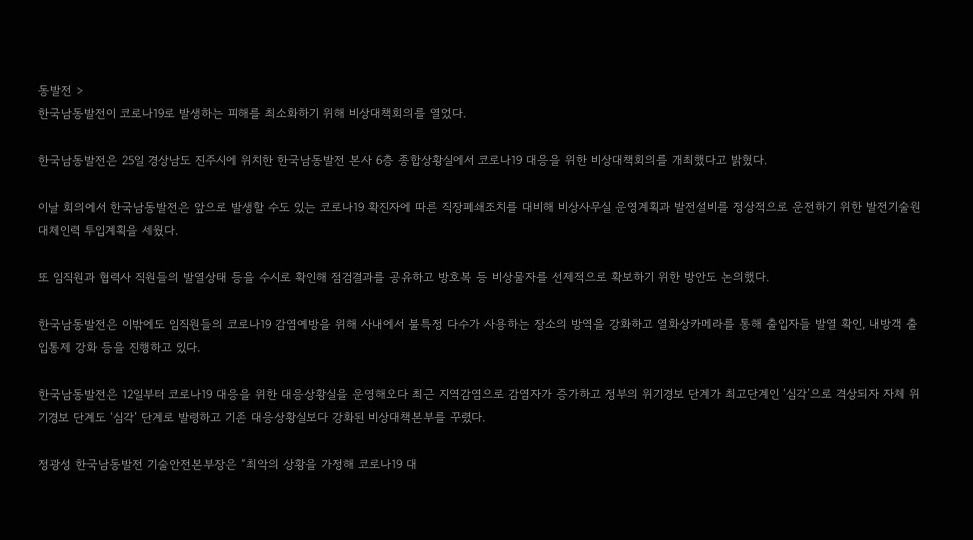동발전 >
한국남동발전이 코로나19로 발생하는 피해를 최소화하기 위해 비상대책회의를 열었다.

한국남동발전은 25일 경상남도 진주시에 위치한 한국남동발전 본사 6층 종합상황실에서 코로나19 대응을 위한 비상대책회의를 개최했다고 밝혔다.

이날 회의에서 한국남동발전은 앞으로 발생할 수도 있는 코로나19 확진자에 따른 직장폐쇄조치를 대비해 비상사무실 운영계획과 발전설비를 정상적으로 운전하기 위한 발전기술원 대체인력 투입계획을 세웠다.

또 임직원과 협력사 직원들의 발열상태 등을 수시로 확인해 점검결과를 공유하고 방호복 등 비상물자를 선제적으로 확보하기 위한 방안도 논의했다.

한국남동발전은 이밖에도 임직원들의 코로나19 감염예방을 위해 사내에서 불특정 다수가 사용하는 장소의 방역을 강화하고 열화상카메라를 통해 출입자들 발열 확인, 내방객 출입통제 강화 등을 진행하고 있다.

한국남동발전은 12일부터 코로나19 대응을 위한 대응상황실을 운영해오다 최근 지역감염으로 감염자가 증가하고 정부의 위기경보 단계가 최고단계인 ‘심각’으로 격상되자 자체 위기경보 단계도 ‘심각’ 단계로 발령하고 기존 대응상황실보다 강화된 비상대책본부를 꾸렸다.

정광성 한국남동발전 기술안전본부장은 “최악의 상황을 가정해 코로나19 대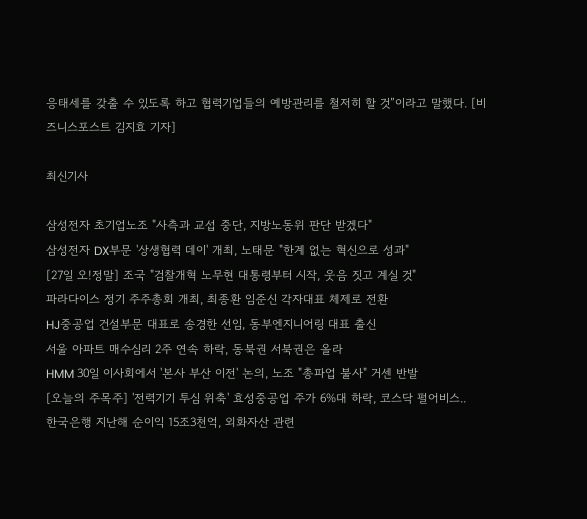응태세를 갖출 수 있도록 하고 협력기업들의 예방관리를 철저히 할 것”이라고 말했다. [비즈니스포스트 김지효 기자]

최신기사

삼성전자 초기업노조 "사측과 교섭 중단, 지방노동위 판단 받겠다"
삼성전자 DX부문 '상생협력 데이' 개최, 노태문 "한계 없는 혁신으로 성과"
[27일 오!정말] 조국 "검찰개혁 노무현 대통령부터 시작, 웃음 짓고 계실 것"
파라다이스 정기 주주총회 개최, 최종환 임준신 각자대표 체제로 전환
HJ중공업 건설부문 대표로 송경한 선임, 동부엔지니어링 대표 출신
서울 아파트 매수심리 2주 연속 하락, 동북권 서북권은 올라
HMM 30일 이사회에서 '본사 부산 이전' 논의, 노조 "총파업 불사" 거센 반발
[오늘의 주목주] '전력기기 투심 위축' 효성중공업 주가 6%대 하락, 코스닥 펄어비스..
한국은행 지난해 순이익 15조3천억, 외화자산 관련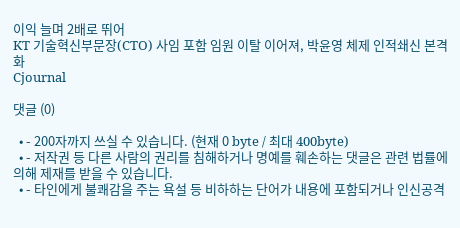이익 늘며 2배로 뛰어
KT 기술혁신부문장(CTO) 사임 포함 임원 이탈 이어져, 박윤영 체제 인적쇄신 본격화
Cjournal

댓글 (0)

  • - 200자까지 쓰실 수 있습니다. (현재 0 byte / 최대 400byte)
  • - 저작권 등 다른 사람의 권리를 침해하거나 명예를 훼손하는 댓글은 관련 법률에 의해 제재를 받을 수 있습니다.
  • - 타인에게 불쾌감을 주는 욕설 등 비하하는 단어가 내용에 포함되거나 인신공격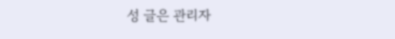성 글은 관리자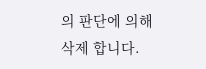의 판단에 의해 삭제 합니다.